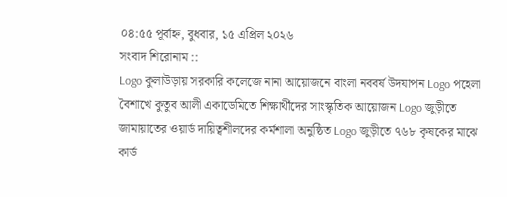০৪:৫৫ পূর্বাহ্ন, বুধবার, ১৫ এপ্রিল ২০২৬
সংবাদ শিরোনাম ::
Logo কুলাউড়ায় সরকারি কলেজে নানা আয়োজনে বাংলা নববর্ষ উদযাপন Logo পহেলা বৈশাখে কুতুব আলী একাডেমিতে শিক্ষার্থীদের সাংস্কৃতিক আয়োজন Logo জুড়ীতে জামায়াতের ওয়ার্ড দায়িত্বশীলদের কর্মশালা অনুষ্ঠিত Logo জুড়ীতে ৭৬৮ কৃষকের মাঝে কার্ড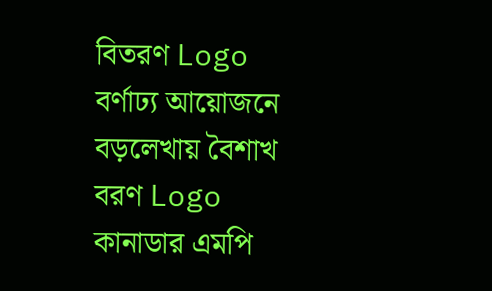বিতরণ Logo বর্ণাঢ্য আয়োজনে বড়লেখায় বৈশাখ বরণ Logo কানাডার এমপি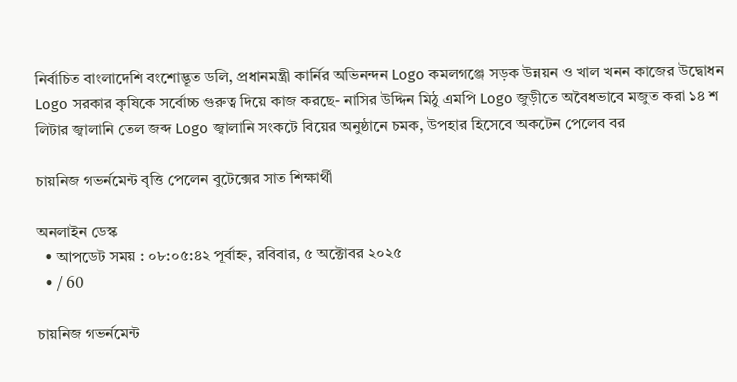নির্বাচিত বাংলাদেশি বংশোদ্ভূত ডলি, প্রধানমন্ত্রী কার্নির অভিনন্দন Logo কমলগঞ্জে সড়ক উন্নয়ন ও খাল খনন কাজের উদ্বোধন Logo সরকার কৃষিকে সর্বোচ্চ গুরুত্ব দিয়ে কাজ করছে- নাসির উদ্দিন মিঠু এমপি Logo জুড়ীতে অবৈধভাবে মজুত করা ১৪ শ লিটার জ্বালানি তেল জব্দ Logo জ্বালানি সংকটে বিয়ের অনুষ্ঠানে চমক, উপহার হিসেবে অকটেন পেলেব বর

চায়নিজ গভর্নমেন্ট বৃত্তি পেলেন বুটেক্সের সাত শিক্ষার্থী

অনলাইন ডেস্ক
  • আপডেট সময় : ০৮:০৫:৪২ পূর্বাহ্ন, রবিবার, ৫ অক্টোবর ২০২৫
  • / 60

চায়নিজ গভর্নমেন্ট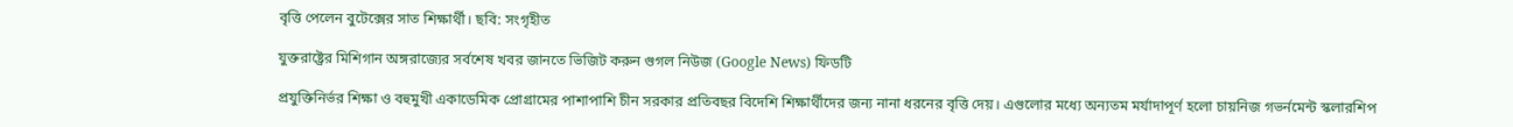বৃত্তি পেলেন বুটেক্সের সাত শিক্ষার্থী। ছবি: সংগৃহীত

যুক্তরাষ্ট্রের মিশিগান অঙ্গরাজ্যের সর্বশেষ খবর জানতে ভিজিট করুন গুগল নিউজ (Google News) ফিডটি

প্রযুক্তিনির্ভর শিক্ষা ও বহুমুখী একাডেমিক প্রোগ্রামের পাশাপাশি চীন সরকার প্রতিবছর বিদেশি শিক্ষার্থীদের জন্য নানা ধরনের বৃত্তি দেয়। এগুলোর মধ্যে অন্যতম মর্যাদাপূর্ণ হলো চায়নিজ গভর্নমেন্ট স্কলারশিপ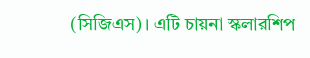(সিজিএস)। এটি চায়না স্কলারশিপ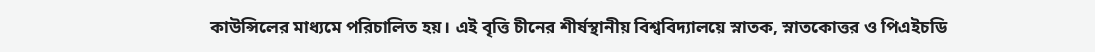কাউন্সিলের মাধ্যমে পরিচালিত হয়। এই বৃত্তি চীনের শীর্ষস্থানীয় বিশ্ববিদ্যালয়ে স্নাতক, স্নাতকোত্তর ও পিএইচডি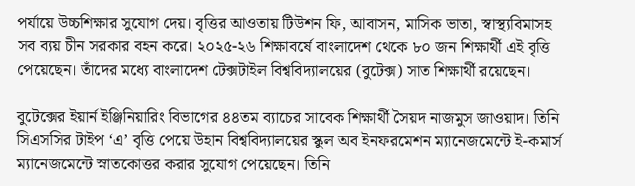পর্যায়ে উচ্চশিক্ষার সুযোগ দেয়। বৃত্তির আওতায় টিউশন ফি, আবাসন, মাসিক ভাতা, স্বাস্থ্যবিমাসহ সব ব্যয় চীন সরকার বহন করে। ২০২৫-২৬ শিক্ষাবর্ষে বাংলাদেশ থেকে ৮০ জন শিক্ষার্থী এই বৃত্তি পেয়েছেন। তাঁদের মধ্যে বাংলাদেশ টেক্সটাইল বিশ্ববিদ্যালয়ের (বুটেক্স) সাত শিক্ষার্থী রয়েছেন।

বুটেক্সের ইয়ার্ন ইঞ্জিনিয়ারিং বিভাগের ৪৪তম ব্যাচের সাবেক শিক্ষার্থী সৈয়দ নাজমুস জাওয়াদ। তিনি সিএসসির টাইপ ‘এ’ বৃত্তি পেয়ে উহান বিশ্ববিদ্যালয়ের স্কুল অব ইনফরমেশন ম্যানেজমেন্টে ই-কমার্স ম্যানেজমেন্টে স্নাতকোত্তর করার সুযোগ পেয়েছেন। তিনি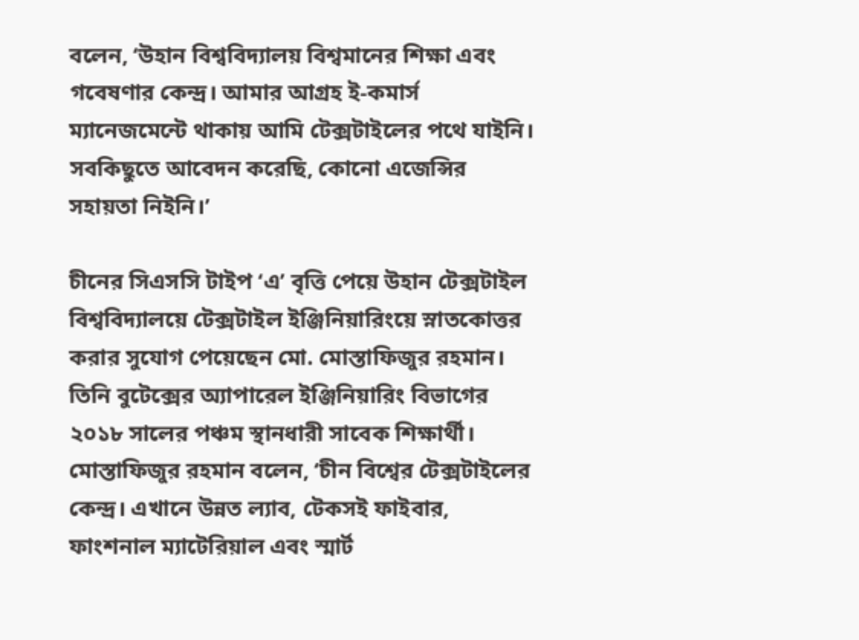বলেন, ‘উহান বিশ্ববিদ্যালয় বিশ্বমানের শিক্ষা এবং গবেষণার কেন্দ্র। আমার আগ্রহ ই-কমার্স ম্যানেজমেন্টে থাকায় আমি টেক্সটাইলের পথে যাইনি। সবকিছুতে আবেদন করেছি, কোনো এজেন্সির সহায়তা নিইনি।’

চীনের সিএসসি টাইপ ‘এ’ বৃত্তি পেয়ে উহান টেক্সটাইল বিশ্ববিদ্যালয়ে টেক্সটাইল ইঞ্জিনিয়ারিংয়ে স্নাতকোত্তর করার সুযোগ পেয়েছেন মো. মোস্তাফিজুর রহমান। তিনি বুটেক্সের অ্যাপারেল ইঞ্জিনিয়ারিং বিভাগের ২০১৮ সালের পঞ্চম স্থানধারী সাবেক শিক্ষার্থী। মোস্তাফিজুর রহমান বলেন, ‘চীন বিশ্বের টেক্সটাইলের কেন্দ্র। এখানে উন্নত ল্যাব, টেকসই ফাইবার, ফাংশনাল ম্যাটেরিয়াল এবং স্মার্ট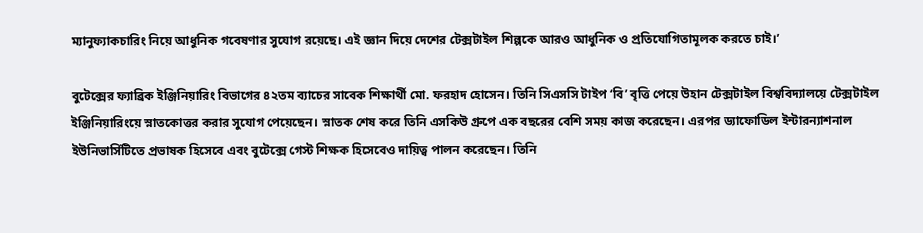ম্যানুফ্যাকচারিং নিয়ে আধুনিক গবেষণার সুযোগ রয়েছে। এই জ্ঞান দিয়ে দেশের টেক্সটাইল শিল্পকে আরও আধুনিক ও প্রতিযোগিতামূলক করতে চাই।’

বুটেক্সের ফ্যাব্রিক ইঞ্জিনিয়ারিং বিভাগের ৪২তম ব্যাচের সাবেক শিক্ষার্থী মো. ফরহাদ হোসেন। তিনি সিএসসি টাইপ ‘বি’ বৃত্তি পেয়ে উহান টেক্সটাইল বিশ্ববিদ্যালয়ে টেক্সটাইল ইঞ্জিনিয়ারিংয়ে স্নাতকোত্তর করার সুযোগ পেয়েছেন। স্নাতক শেষ করে তিনি এসকিউ গ্রুপে এক বছরের বেশি সময় কাজ করেছেন। এরপর ড্যাফোডিল ইন্টারন্যাশনাল ইউনিভার্সিটিতে প্রভাষক হিসেবে এবং বুটেক্সে গেস্ট শিক্ষক হিসেবেও দায়িত্ব পালন করেছেন। তিনি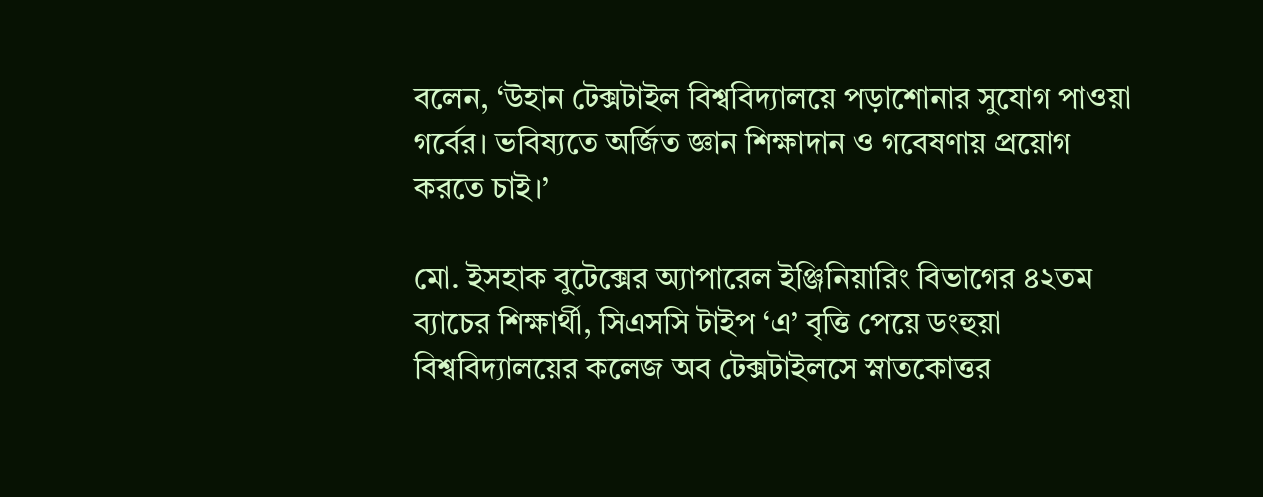বলেন, ‘উহান টেক্সটাইল বিশ্ববিদ্যালয়ে পড়াশোনার সুযোগ পাওয়া গর্বের। ভবিষ্যতে অর্জিত জ্ঞান শিক্ষাদান ও গবেষণায় প্রয়োগ করতে চাই।’

মো. ইসহাক বুটেক্সের অ্যাপারেল ইঞ্জিনিয়ারিং বিভাগের ৪২তম ব্যাচের শিক্ষার্থী, সিএসসি টাইপ ‘এ’ বৃত্তি পেয়ে ডংহুয়া বিশ্ববিদ্যালয়ের কলেজ অব টেক্সটাইলসে স্নাতকোত্তর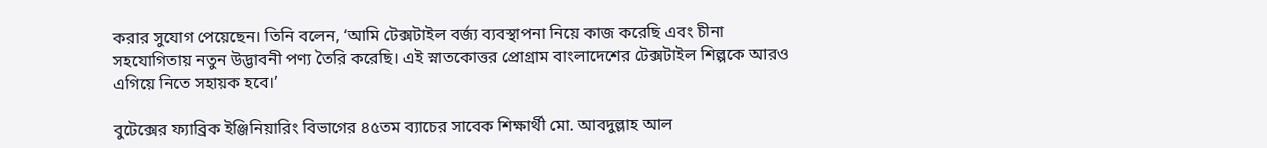করার সুযোগ পেয়েছেন। তিনি বলেন, ‘আমি টেক্সটাইল বর্জ্য ব্যবস্থাপনা নিয়ে কাজ করেছি এবং চীনা সহযোগিতায় নতুন উদ্ভাবনী পণ্য তৈরি করেছি। এই স্নাতকোত্তর প্রোগ্রাম বাংলাদেশের টেক্সটাইল শিল্পকে আরও এগিয়ে নিতে সহায়ক হবে।’

বুটেক্সের ফ্যাব্রিক ইঞ্জিনিয়ারিং বিভাগের ৪৫তম ব্যাচের সাবেক শিক্ষার্থী মো. আবদুল্লাহ আল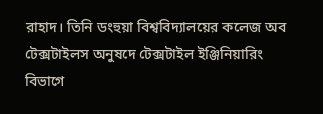রাহাদ। তিনি ডংহুয়া বিশ্ববিদ্যালয়ের কলেজ অব টেক্সটাইলস অনুষদে টেক্সটাইল ইঞ্জিনিয়ারিং বিভাগে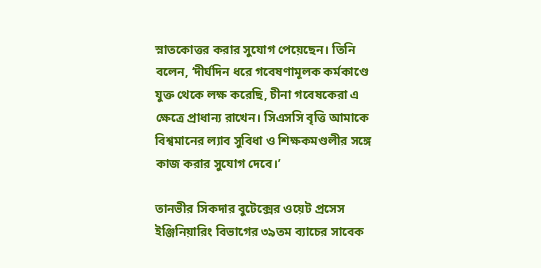স্নাতকোত্তর করার সুযোগ পেয়েছেন। তিনি বলেন, ‘দীর্ঘদিন ধরে গবেষণামূলক কর্মকাণ্ডে যুক্ত থেকে লক্ষ করেছি, চীনা গবেষকেরা এ ক্ষেত্রে প্রাধান্য রাখেন। সিএসসি বৃত্তি আমাকে বিশ্বমানের ল্যাব সুবিধা ও শিক্ষকমণ্ডলীর সঙ্গে কাজ করার সুযোগ দেবে।’

তানভীর সিকদার বুটেক্সের ওয়েট প্রসেস ইঞ্জিনিয়ারিং বিভাগের ৩৯তম ব্যাচের সাবেক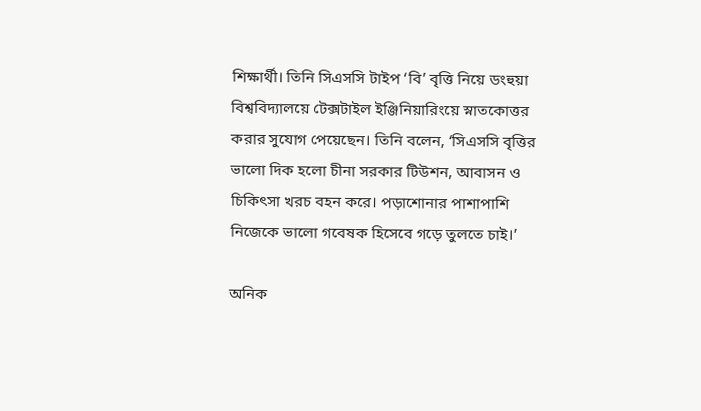শিক্ষার্থী। তিনি সিএসসি টাইপ ‘বি’ বৃত্তি নিয়ে ডংহুয়া বিশ্ববিদ্যালয়ে টেক্সটাইল ইঞ্জিনিয়ারিংয়ে স্নাতকোত্তর করার সুযোগ পেয়েছেন। তিনি বলেন, ‘সিএসসি বৃত্তির ভালো দিক হলো চীনা সরকার টিউশন, আবাসন ও চিকিৎসা খরচ বহন করে। পড়াশোনার পাশাপাশি নিজেকে ভালো গবেষক হিসেবে গড়ে তুলতে চাই।’

অনিক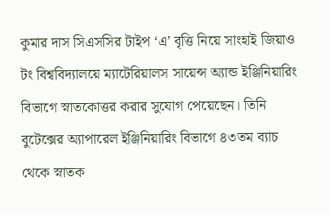কুমার দাস সিএসসির টাইপ ‘এ’ বৃত্তি নিয়ে সাংহাই জিয়াও টং বিশ্ববিদ্যালয়ে ম্যাটেরিয়ালস সায়েন্স অ্যান্ড ইঞ্জিনিয়ারিং বিভাগে স্নাতকোত্তর করার সুযোগ পেয়েছেন। তিনি বুটেক্সের অ্যাপারেল ইঞ্জিনিয়ারিং বিভাগে ৪৩তম ব্যাচ থেকে স্নাতক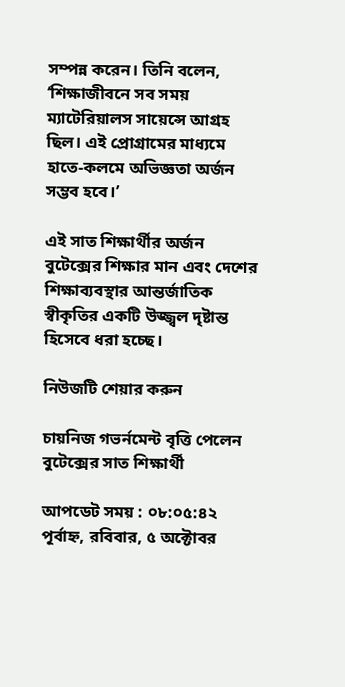সম্পন্ন করেন। তিনি বলেন, ‘শিক্ষাজীবনে সব সময় ম্যাটেরিয়ালস সায়েন্সে আগ্রহ ছিল। এই প্রোগ্রামের মাধ্যমে হাতে-কলমে অভিজ্ঞতা অর্জন সম্ভব হবে।’

এই সাত শিক্ষার্থীর অর্জন বুটেক্সের শিক্ষার মান এবং দেশের শিক্ষাব্যবস্থার আন্তর্জাতিক স্বীকৃতির একটি উজ্জ্বল দৃষ্টান্ত হিসেবে ধরা হচ্ছে।

নিউজটি শেয়ার করুন

চায়নিজ গভর্নমেন্ট বৃত্তি পেলেন বুটেক্সের সাত শিক্ষার্থী

আপডেট সময় : ০৮:০৫:৪২ পূর্বাহ্ন, রবিবার, ৫ অক্টোবর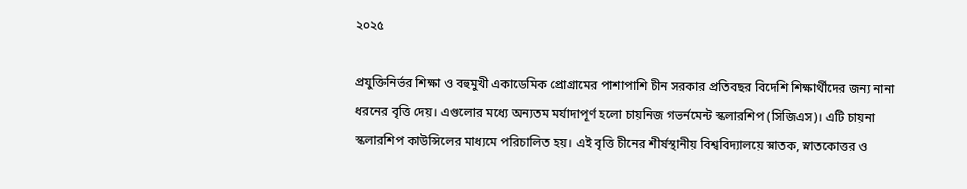২০২৫

প্রযুক্তিনির্ভর শিক্ষা ও বহুমুখী একাডেমিক প্রোগ্রামের পাশাপাশি চীন সরকার প্রতিবছর বিদেশি শিক্ষার্থীদের জন্য নানা ধরনের বৃত্তি দেয়। এগুলোর মধ্যে অন্যতম মর্যাদাপূর্ণ হলো চায়নিজ গভর্নমেন্ট স্কলারশিপ (সিজিএস)। এটি চায়না স্কলারশিপ কাউন্সিলের মাধ্যমে পরিচালিত হয়। এই বৃত্তি চীনের শীর্ষস্থানীয় বিশ্ববিদ্যালয়ে স্নাতক, স্নাতকোত্তর ও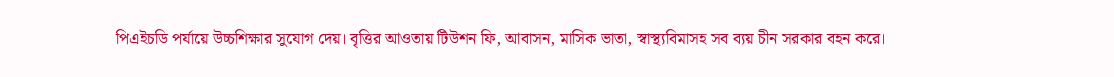পিএইচডি পর্যায়ে উচ্চশিক্ষার সুযোগ দেয়। বৃত্তির আওতায় টিউশন ফি, আবাসন, মাসিক ভাতা, স্বাস্থ্যবিমাসহ সব ব্যয় চীন সরকার বহন করে।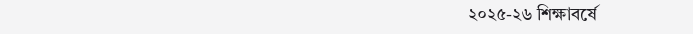২০২৫-২৬ শিক্ষাবর্ষে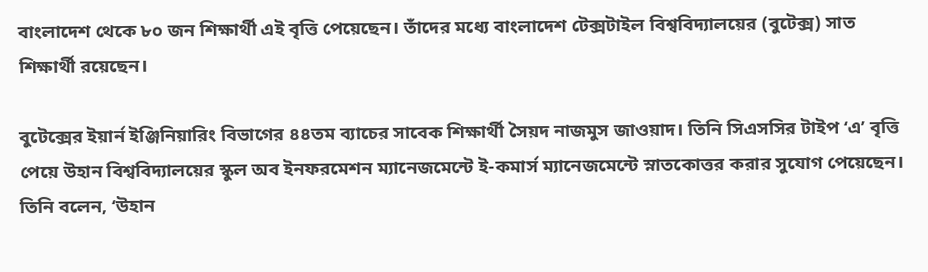বাংলাদেশ থেকে ৮০ জন শিক্ষার্থী এই বৃত্তি পেয়েছেন। তাঁদের মধ্যে বাংলাদেশ টেক্সটাইল বিশ্ববিদ্যালয়ের (বুটেক্স) সাত শিক্ষার্থী রয়েছেন।

বুটেক্সের ইয়ার্ন ইঞ্জিনিয়ারিং বিভাগের ৪৪তম ব্যাচের সাবেক শিক্ষার্থী সৈয়দ নাজমুস জাওয়াদ। তিনি সিএসসির টাইপ ‘এ’ বৃত্তি পেয়ে উহান বিশ্ববিদ্যালয়ের স্কুল অব ইনফরমেশন ম্যানেজমেন্টে ই-কমার্স ম্যানেজমেন্টে স্নাতকোত্তর করার সুযোগ পেয়েছেন। তিনি বলেন, ‘উহান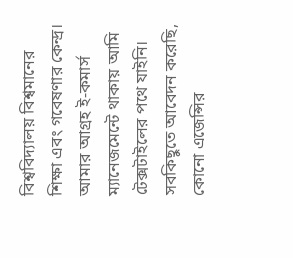বিশ্ববিদ্যালয় বিশ্বমানের শিক্ষা এবং গবেষণার কেন্দ্র। আমার আগ্রহ ই-কমার্স ম্যানেজমেন্টে থাকায় আমি টেক্সটাইলের পথে যাইনি। সবকিছুতে আবেদন করেছি, কোনো এজেন্সির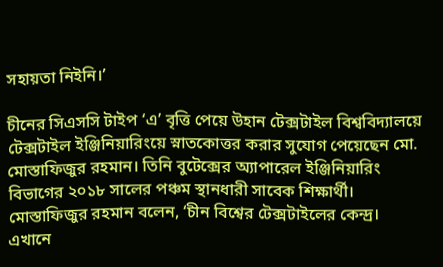সহায়তা নিইনি।’

চীনের সিএসসি টাইপ ‘এ’ বৃত্তি পেয়ে উহান টেক্সটাইল বিশ্ববিদ্যালয়ে টেক্সটাইল ইঞ্জিনিয়ারিংয়ে স্নাতকোত্তর করার সুযোগ পেয়েছেন মো. মোস্তাফিজুর রহমান। তিনি বুটেক্সের অ্যাপারেল ইঞ্জিনিয়ারিং বিভাগের ২০১৮ সালের পঞ্চম স্থানধারী সাবেক শিক্ষার্থী। মোস্তাফিজুর রহমান বলেন, ‘চীন বিশ্বের টেক্সটাইলের কেন্দ্র। এখানে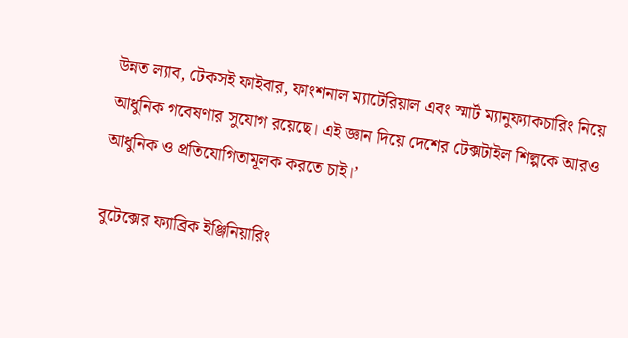উন্নত ল্যাব, টেকসই ফাইবার, ফাংশনাল ম্যাটেরিয়াল এবং স্মার্ট ম্যানুফ্যাকচারিং নিয়ে আধুনিক গবেষণার সুযোগ রয়েছে। এই জ্ঞান দিয়ে দেশের টেক্সটাইল শিল্পকে আরও আধুনিক ও প্রতিযোগিতামূলক করতে চাই।’

বুটেক্সের ফ্যাব্রিক ইঞ্জিনিয়ারিং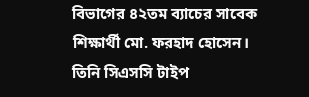বিভাগের ৪২তম ব্যাচের সাবেক শিক্ষার্থী মো. ফরহাদ হোসেন। তিনি সিএসসি টাইপ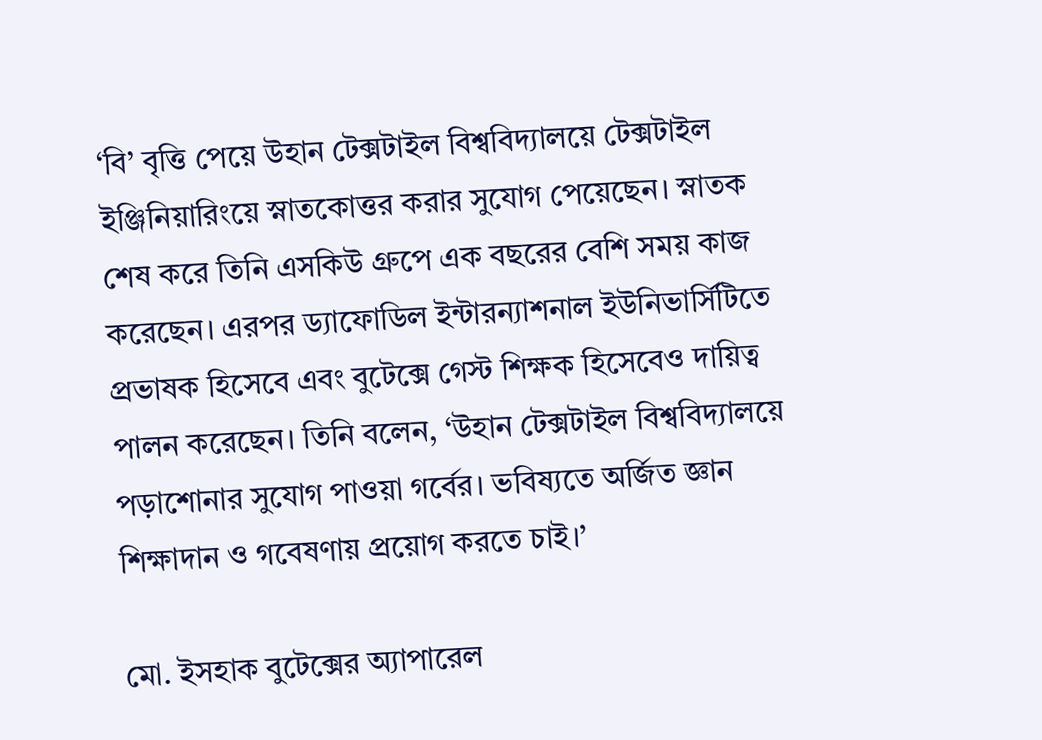‘বি’ বৃত্তি পেয়ে উহান টেক্সটাইল বিশ্ববিদ্যালয়ে টেক্সটাইল ইঞ্জিনিয়ারিংয়ে স্নাতকোত্তর করার সুযোগ পেয়েছেন। স্নাতক শেষ করে তিনি এসকিউ গ্রুপে এক বছরের বেশি সময় কাজ করেছেন। এরপর ড্যাফোডিল ইন্টারন্যাশনাল ইউনিভার্সিটিতে প্রভাষক হিসেবে এবং বুটেক্সে গেস্ট শিক্ষক হিসেবেও দায়িত্ব পালন করেছেন। তিনি বলেন, ‘উহান টেক্সটাইল বিশ্ববিদ্যালয়ে পড়াশোনার সুযোগ পাওয়া গর্বের। ভবিষ্যতে অর্জিত জ্ঞান শিক্ষাদান ও গবেষণায় প্রয়োগ করতে চাই।’

মো. ইসহাক বুটেক্সের অ্যাপারেল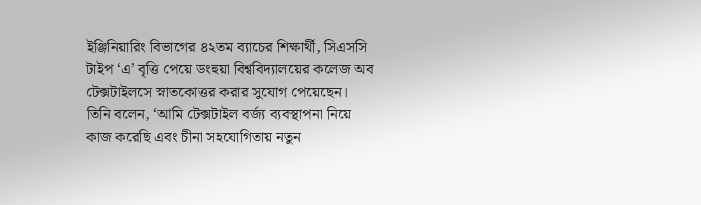ইঞ্জিনিয়ারিং বিভাগের ৪২তম ব্যাচের শিক্ষার্থী, সিএসসি টাইপ ‘এ’ বৃত্তি পেয়ে ডংহুয়া বিশ্ববিদ্যালয়ের কলেজ অব টেক্সটাইলসে স্নাতকোত্তর করার সুযোগ পেয়েছেন। তিনি বলেন, ‘আমি টেক্সটাইল বর্জ্য ব্যবস্থাপনা নিয়ে কাজ করেছি এবং চীনা সহযোগিতায় নতুন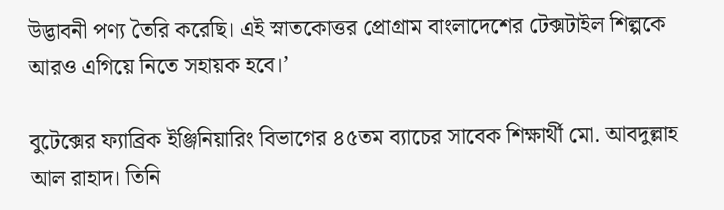উদ্ভাবনী পণ্য তৈরি করেছি। এই স্নাতকোত্তর প্রোগ্রাম বাংলাদেশের টেক্সটাইল শিল্পকে আরও এগিয়ে নিতে সহায়ক হবে।’

বুটেক্সের ফ্যাব্রিক ইঞ্জিনিয়ারিং বিভাগের ৪৫তম ব্যাচের সাবেক শিক্ষার্থী মো. আবদুল্লাহ আল রাহাদ। তিনি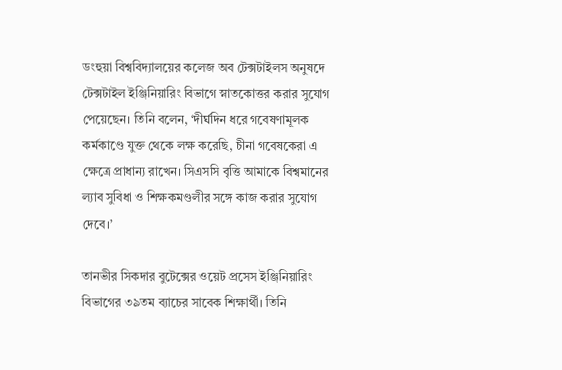ডংহুয়া বিশ্ববিদ্যালয়ের কলেজ অব টেক্সটাইলস অনুষদে টেক্সটাইল ইঞ্জিনিয়ারিং বিভাগে স্নাতকোত্তর করার সুযোগ পেয়েছেন। তিনি বলেন, ‘দীর্ঘদিন ধরে গবেষণামূলক কর্মকাণ্ডে যুক্ত থেকে লক্ষ করেছি, চীনা গবেষকেরা এ ক্ষেত্রে প্রাধান্য রাখেন। সিএসসি বৃত্তি আমাকে বিশ্বমানের ল্যাব সুবিধা ও শিক্ষকমণ্ডলীর সঙ্গে কাজ করার সুযোগ দেবে।’

তানভীর সিকদার বুটেক্সের ওয়েট প্রসেস ইঞ্জিনিয়ারিং বিভাগের ৩৯তম ব্যাচের সাবেক শিক্ষার্থী। তিনি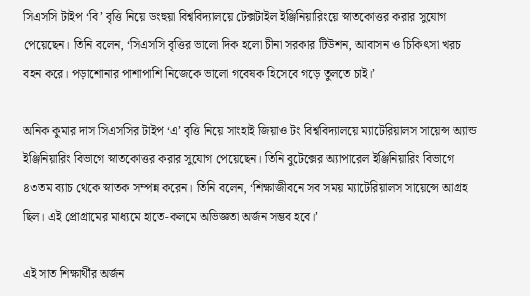সিএসসি টাইপ ‘বি’ বৃত্তি নিয়ে ডংহুয়া বিশ্ববিদ্যালয়ে টেক্সটাইল ইঞ্জিনিয়ারিংয়ে স্নাতকোত্তর করার সুযোগ পেয়েছেন। তিনি বলেন, ‘সিএসসি বৃত্তির ভালো দিক হলো চীনা সরকার টিউশন, আবাসন ও চিকিৎসা খরচ বহন করে। পড়াশোনার পাশাপাশি নিজেকে ভালো গবেষক হিসেবে গড়ে তুলতে চাই।’

অনিক কুমার দাস সিএসসির টাইপ ‘এ’ বৃত্তি নিয়ে সাংহাই জিয়াও টং বিশ্ববিদ্যালয়ে ম্যাটেরিয়ালস সায়েন্স অ্যান্ড ইঞ্জিনিয়ারিং বিভাগে স্নাতকোত্তর করার সুযোগ পেয়েছেন। তিনি বুটেক্সের অ্যাপারেল ইঞ্জিনিয়ারিং বিভাগে ৪৩তম ব্যাচ থেকে স্নাতক সম্পন্ন করেন। তিনি বলেন, ‘শিক্ষাজীবনে সব সময় ম্যাটেরিয়ালস সায়েন্সে আগ্রহ ছিল। এই প্রোগ্রামের মাধ্যমে হাতে-কলমে অভিজ্ঞতা অর্জন সম্ভব হবে।’

এই সাত শিক্ষার্থীর অর্জন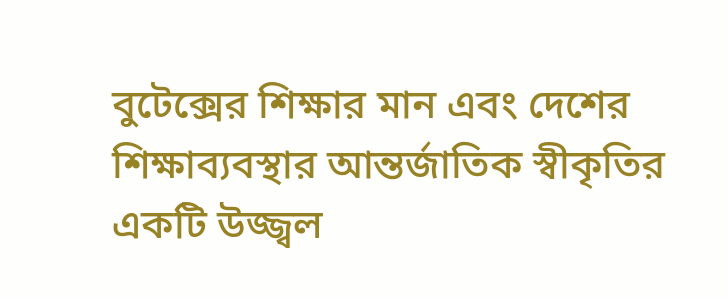বুটেক্সের শিক্ষার মান এবং দেশের শিক্ষাব্যবস্থার আন্তর্জাতিক স্বীকৃতির একটি উজ্জ্বল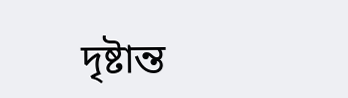দৃষ্টান্ত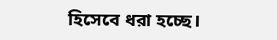হিসেবে ধরা হচ্ছে।